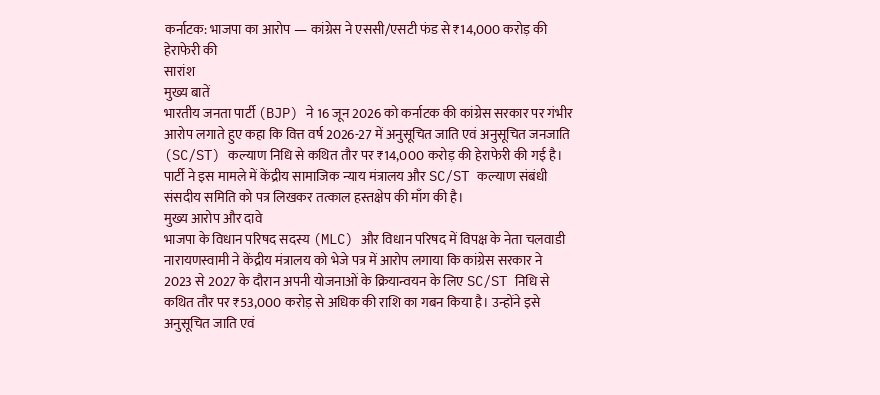कर्नाटक: भाजपा का आरोप — कांग्रेस ने एससी/एसटी फंड से ₹14,000 करोड़ की हेराफेरी की
सारांश
मुख्य बातें
भारतीय जनता पार्टी (BJP) ने 16 जून 2026 को कर्नाटक की कांग्रेस सरकार पर गंभीर आरोप लगाते हुए कहा कि वित्त वर्ष 2026-27 में अनुसूचित जाति एवं अनुसूचित जनजाति (SC/ST) कल्याण निधि से कथित तौर पर ₹14,000 करोड़ की हेराफेरी की गई है। पार्टी ने इस मामले में केंद्रीय सामाजिक न्याय मंत्रालय और SC/ST कल्याण संबंधी संसदीय समिति को पत्र लिखकर तत्काल हस्तक्षेप की माँग की है।
मुख्य आरोप और दावे
भाजपा के विधान परिषद सदस्य (MLC) और विधान परिषद में विपक्ष के नेता चलवाडी नारायणस्वामी ने केंद्रीय मंत्रालय को भेजे पत्र में आरोप लगाया कि कांग्रेस सरकार ने 2023 से 2027 के दौरान अपनी योजनाओं के क्रियान्वयन के लिए SC/ST निधि से कथित तौर पर ₹53,000 करोड़ से अधिक की राशि का गबन किया है। उन्होंने इसे अनुसूचित जाति एवं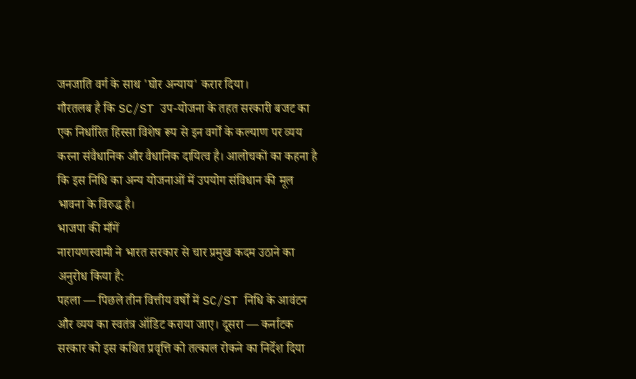जनजाति वर्ग के साथ 'घोर अन्याय' करार दिया।
गौरतलब है कि SC/ST उप-योजना के तहत सरकारी बजट का एक निर्धारित हिस्सा विशेष रूप से इन वर्गों के कल्याण पर व्यय करना संवैधानिक और वैधानिक दायित्व है। आलोचकों का कहना है कि इस निधि का अन्य योजनाओं में उपयोग संविधान की मूल भावना के विरुद्ध है।
भाजपा की माँगें
नारायणस्वामी ने भारत सरकार से चार प्रमुख कदम उठाने का अनुरोध किया है:
पहला — पिछले तीन वित्तीय वर्षों में SC/ST निधि के आवंटन और व्यय का स्वतंत्र ऑडिट कराया जाए। दूसरा — कर्नाटक सरकार को इस कथित प्रवृत्ति को तत्काल रोकने का निर्देश दिया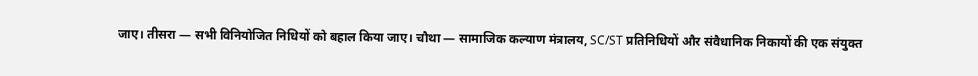जाए। तीसरा — सभी विनियोजित निधियों को बहाल किया जाए। चौथा — सामाजिक कल्याण मंत्रालय, SC/ST प्रतिनिधियों और संवैधानिक निकायों की एक संयुक्त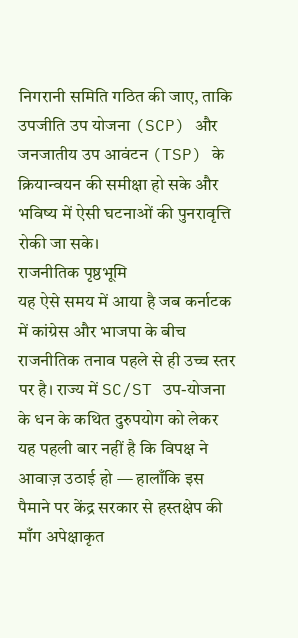निगरानी समिति गठित की जाए, ताकि उपजीति उप योजना (SCP) और जनजातीय उप आवंटन (TSP) के क्रियान्वयन की समीक्षा हो सके और भविष्य में ऐसी घटनाओं की पुनरावृत्ति रोकी जा सके।
राजनीतिक पृष्ठभूमि
यह ऐसे समय में आया है जब कर्नाटक में कांग्रेस और भाजपा के बीच राजनीतिक तनाव पहले से ही उच्च स्तर पर है। राज्य में SC/ST उप-योजना के धन के कथित दुरुपयोग को लेकर यह पहली बार नहीं है कि विपक्ष ने आवाज़ उठाई हो — हालाँकि इस पैमाने पर केंद्र सरकार से हस्तक्षेप की माँग अपेक्षाकृत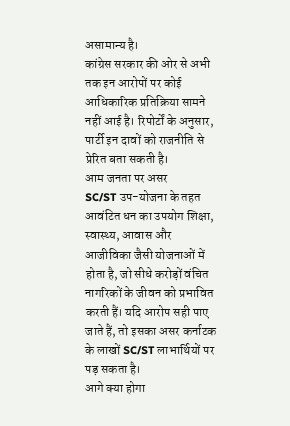असामान्य है।
कांग्रेस सरकार की ओर से अभी तक इन आरोपों पर कोई आधिकारिक प्रतिक्रिया सामने नहीं आई है। रिपोर्टों के अनुसार, पार्टी इन दावों को राजनीति से प्रेरित बता सकती है।
आम जनता पर असर
SC/ST उप-योजना के तहत आवंटित धन का उपयोग शिक्षा, स्वास्थ्य, आवास और आजीविका जैसी योजनाओं में होता है, जो सीधे करोड़ों वंचित नागरिकों के जीवन को प्रभावित करती हैं। यदि आरोप सही पाए जाते हैं, तो इसका असर कर्नाटक के लाखों SC/ST लाभार्थियों पर पड़ सकता है।
आगे क्या होगा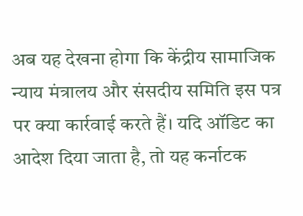अब यह देखना होगा कि केंद्रीय सामाजिक न्याय मंत्रालय और संसदीय समिति इस पत्र पर क्या कार्रवाई करते हैं। यदि ऑडिट का आदेश दिया जाता है, तो यह कर्नाटक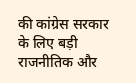की कांग्रेस सरकार के लिए बड़ी राजनीतिक और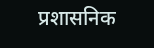प्रशासनिक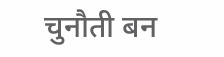चुनौती बन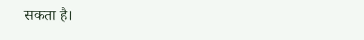सकता है।